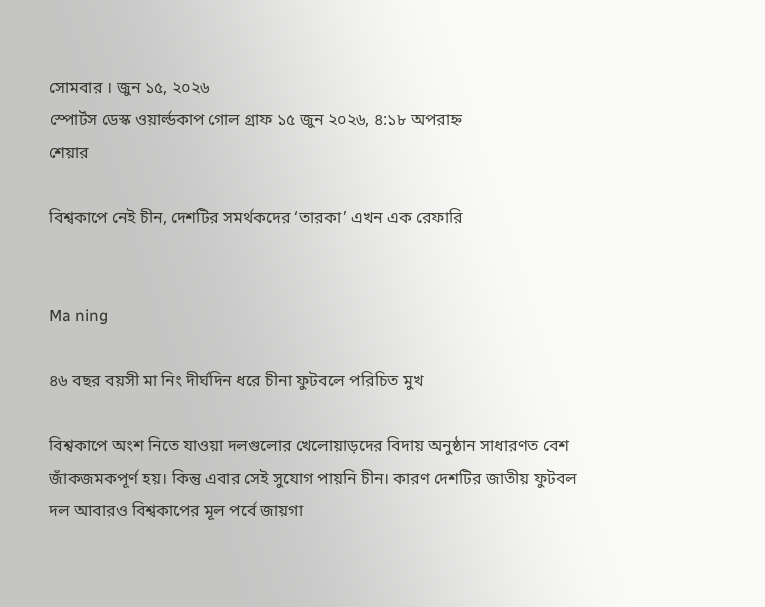সোমবার । জুন ১৫, ২০২৬
স্পোর্টস ডেস্ক ওয়ার্ল্ডকাপ গোল গ্রাফ ১৫ জুন ২০২৬, ৪:১৮ অপরাহ্ন
শেয়ার

বিশ্বকাপে নেই চীন, দেশটির সমর্থকদের ‘তারকা’ এখন এক রেফারি


Ma ning

৪৬ বছর বয়সী মা নিং দীর্ঘদিন ধরে চীনা ফুটবলে পরিচিত মুখ

বিশ্বকাপে অংশ নিতে যাওয়া দলগুলোর খেলোয়াড়দের বিদায় অনুষ্ঠান সাধারণত বেশ জাঁকজমকপূর্ণ হয়। কিন্তু এবার সেই সুযোগ পায়নি চীন। কারণ দেশটির জাতীয় ফুটবল দল আবারও বিশ্বকাপের মূল পর্বে জায়গা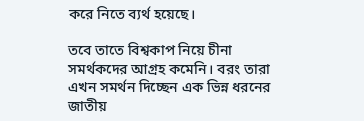করে নিতে ব্যর্থ হয়েছে।

তবে তাতে বিশ্বকাপ নিয়ে চীনা সমর্থকদের আগ্রহ কমেনি। বরং তারা এখন সমর্থন দিচ্ছেন এক ভিন্ন ধরনের জাতীয়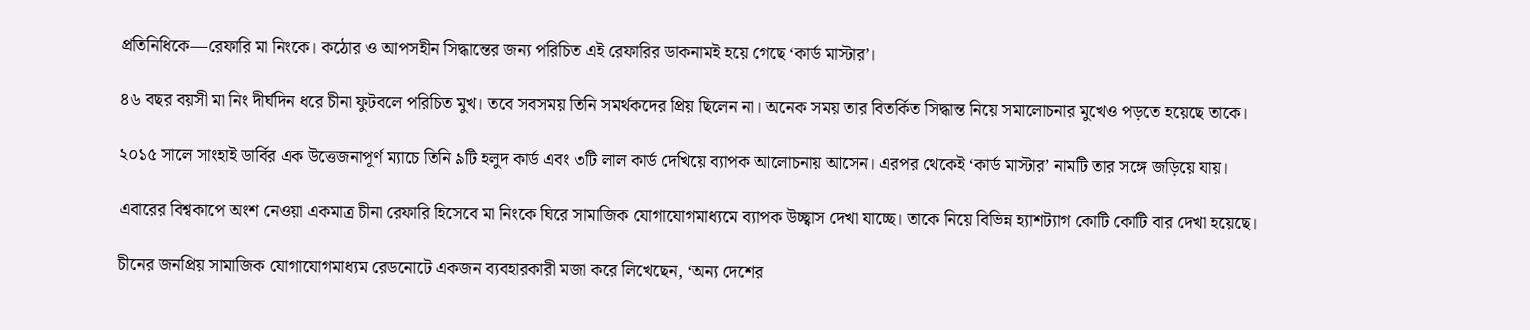প্রতিনিধিকে—রেফারি মা নিংকে। কঠোর ও আপসহীন সিদ্ধান্তের জন্য পরিচিত এই রেফারির ডাকনামই হয়ে গেছে ‘কার্ড মাস্টার’।

৪৬ বছর বয়সী মা নিং দীর্ঘদিন ধরে চীনা ফুটবলে পরিচিত মুখ। তবে সবসময় তিনি সমর্থকদের প্রিয় ছিলেন না। অনেক সময় তার বিতর্কিত সিদ্ধান্ত নিয়ে সমালোচনার মুখেও পড়তে হয়েছে তাকে।

২০১৫ সালে সাংহাই ডার্বির এক উত্তেজনাপূর্ণ ম্যাচে তিনি ৯টি হলুদ কার্ড এবং ৩টি লাল কার্ড দেখিয়ে ব্যাপক আলোচনায় আসেন। এরপর থেকেই ‘কার্ড মাস্টার’ নামটি তার সঙ্গে জড়িয়ে যায়।

এবারের বিশ্বকাপে অংশ নেওয়া একমাত্র চীনা রেফারি হিসেবে মা নিংকে ঘিরে সামাজিক যোগাযোগমাধ্যমে ব্যাপক উচ্ছ্বাস দেখা যাচ্ছে। তাকে নিয়ে বিভিন্ন হ্যাশট্যাগ কোটি কোটি বার দেখা হয়েছে।

চীনের জনপ্রিয় সামাজিক যোগাযোগমাধ্যম রেডনোটে একজন ব্যবহারকারী মজা করে লিখেছেন, ‘অন্য দেশের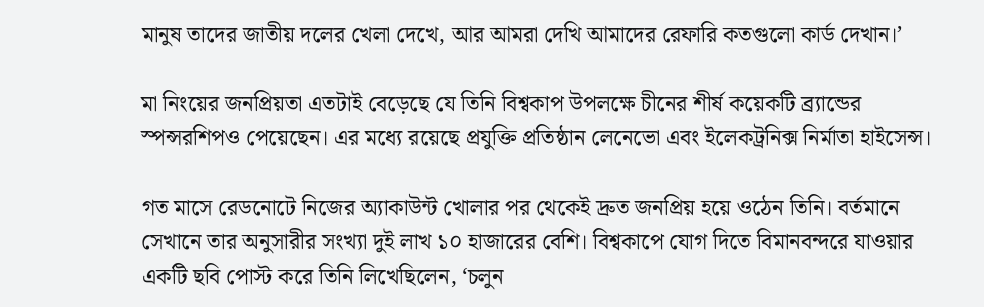মানুষ তাদের জাতীয় দলের খেলা দেখে, আর আমরা দেখি আমাদের রেফারি কতগুলো কার্ড দেখান।’

মা নিংয়ের জনপ্রিয়তা এতটাই বেড়েছে যে তিনি বিশ্বকাপ উপলক্ষে চীনের শীর্ষ কয়েকটি ব্র্যান্ডের স্পন্সরশিপও পেয়েছেন। এর মধ্যে রয়েছে প্রযুক্তি প্রতিষ্ঠান লেনেভো এবং ইলেকট্রনিক্স নির্মাতা হাইসেন্স।

গত মাসে রেডনোটে নিজের অ্যাকাউন্ট খোলার পর থেকেই দ্রুত জনপ্রিয় হয়ে ওঠেন তিনি। বর্তমানে সেখানে তার অনুসারীর সংখ্যা দুই লাখ ১০ হাজারের বেশি। বিশ্বকাপে যোগ দিতে বিমানবন্দরে যাওয়ার একটি ছবি পোস্ট করে তিনি লিখেছিলেন, ‘চলুন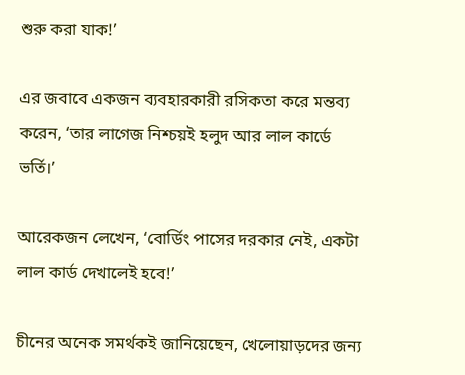শুরু করা যাক!’

এর জবাবে একজন ব্যবহারকারী রসিকতা করে মন্তব্য করেন, ‘তার লাগেজ নিশ্চয়ই হলুদ আর লাল কার্ডে ভর্তি।’

আরেকজন লেখেন, ‘বোর্ডিং পাসের দরকার নেই, একটা লাল কার্ড দেখালেই হবে!’

চীনের অনেক সমর্থকই জানিয়েছেন, খেলোয়াড়দের জন্য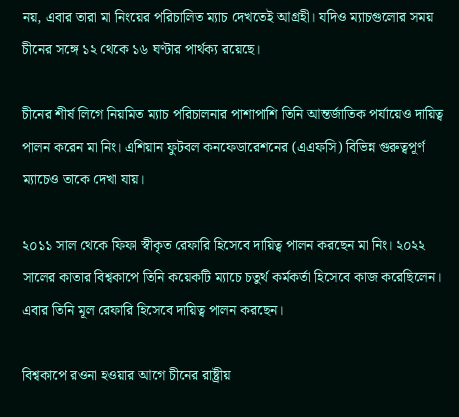নয়, এবার তারা মা নিংয়ের পরিচালিত ম্যাচ দেখতেই আগ্রহী। যদিও ম্যাচগুলোর সময় চীনের সঙ্গে ১২ থেকে ১৬ ঘণ্টার পার্থক্য রয়েছে।

চীনের শীর্ষ লিগে নিয়মিত ম্যাচ পরিচালনার পাশাপাশি তিনি আন্তর্জাতিক পর্যায়েও দায়িত্ব পালন করেন মা নিং। এশিয়ান ফুটবল কনফেডারেশনের (এএফসি) বিভিন্ন গুরুত্বপূর্ণ ম্যাচেও তাকে দেখা যায়।

২০১১ সাল থেকে ফিফা স্বীকৃত রেফারি হিসেবে দায়িত্ব পালন করছেন মা নিং। ২০২২ সালের কাতার বিশ্বকাপে তিনি কয়েকটি ম্যাচে চতুর্থ কর্মকর্তা হিসেবে কাজ করেছিলেন। এবার তিনি মূল রেফারি হিসেবে দায়িত্ব পালন করছেন।

বিশ্বকাপে রওনা হওয়ার আগে চীনের রাষ্ট্রীয়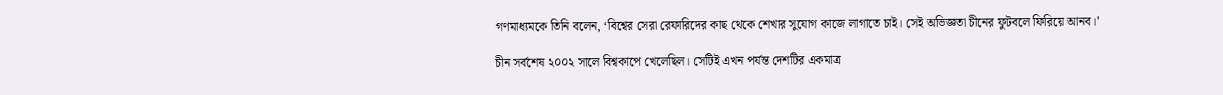গণমাধ্যমকে তিনি বলেন, ‘বিশ্বের সেরা রেফারিদের কাছ থেকে শেখার সুযোগ কাজে লাগাতে চাই। সেই অভিজ্ঞতা চীনের ফুটবলে ফিরিয়ে আনব।’

চীন সর্বশেষ ২০০২ সালে বিশ্বকাপে খেলেছিল। সেটিই এখন পর্যন্ত দেশটির একমাত্র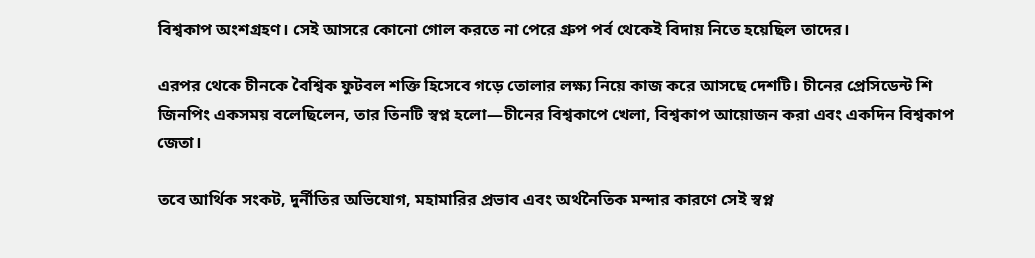বিশ্বকাপ অংশগ্রহণ। সেই আসরে কোনো গোল করতে না পেরে গ্রুপ পর্ব থেকেই বিদায় নিতে হয়েছিল তাদের।

এরপর থেকে চীনকে বৈশ্বিক ফুটবল শক্তি হিসেবে গড়ে তোলার লক্ষ্য নিয়ে কাজ করে আসছে দেশটি। চীনের প্রেসিডেন্ট শি জিনপিং একসময় বলেছিলেন, তার তিনটি স্বপ্ন হলো—চীনের বিশ্বকাপে খেলা, বিশ্বকাপ আয়োজন করা এবং একদিন বিশ্বকাপ জেতা।

তবে আর্থিক সংকট, দুর্নীতির অভিযোগ, মহামারির প্রভাব এবং অর্থনৈতিক মন্দার কারণে সেই স্বপ্ন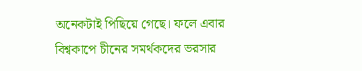অনেকটাই পিছিয়ে গেছে। ফলে এবার বিশ্বকাপে চীনের সমর্থকদের ভরসার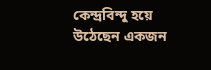কেন্দ্রবিন্দু হয়ে উঠেছেন একজন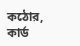কঠোর, কার্ড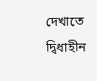দেখাতে দ্বিধাহীন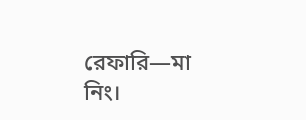রেফারি—মা নিং।